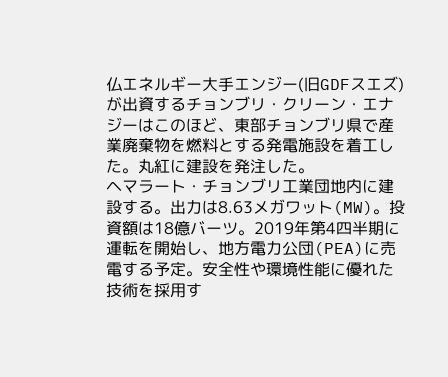仏エネルギー大手エンジー(旧GDFスエズ)が出資するチョンブリ・クリーン・エナジーはこのほど、東部チョンブリ県で産業廃棄物を燃料とする発電施設を着工した。丸紅に建設を発注した。
ヘマラート・チョンブリ工業団地内に建設する。出力は8.63メガワット(MW)。投資額は18億バーツ。2019年第4四半期に運転を開始し、地方電力公団(PEA)に売電する予定。安全性や環境性能に優れた技術を採用す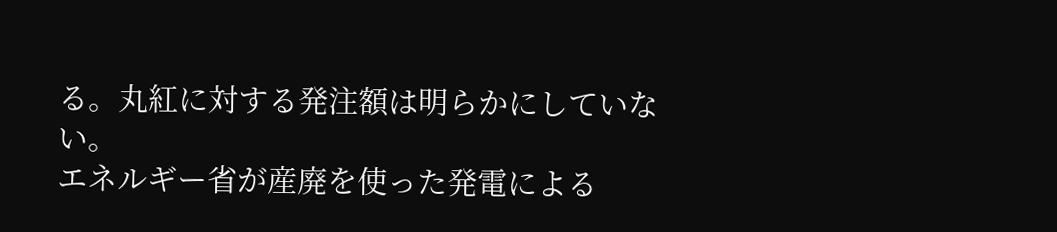る。丸紅に対する発注額は明らかにしていない。
エネルギー省が産廃を使った発電による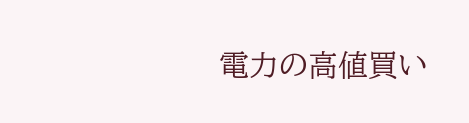電力の高値買い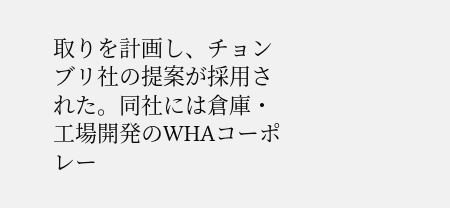取りを計画し、チョンブリ社の提案が採用された。同社には倉庫・工場開発のWHAコーポレー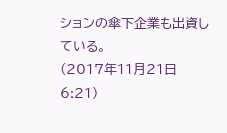ションの傘下企業も出資している。
(2017年11月21日 6:21)